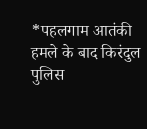*पहलगाम आतंकी हमले के बाद किरंदुल पुलिस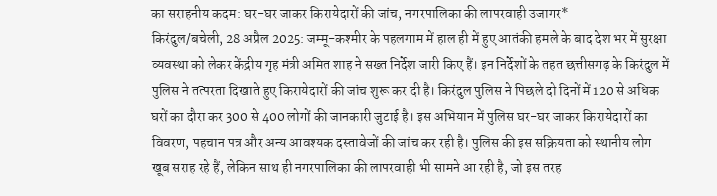का सराहनीय कदम: घर-घर जाकर किरायेदारों की जांच, नगरपालिका की लापरवाही उजागर*
किरंदुल/बचेली, 28 अप्रैल 2025: जम्मू-कश्मीर के पहलगाम में हाल ही में हुए आतंकी हमले के बाद देश भर में सुरक्षा व्यवस्था को लेकर केंद्रीय गृह मंत्री अमित शाह ने सख्त निर्देश जारी किए हैं। इन निर्देशों के तहत छत्तीसगढ़ के किरंदुल में पुलिस ने तत्परता दिखाते हुए किरायेदारों की जांच शुरू कर दी है। किरंदुल पुलिस ने पिछले दो दिनों में 120 से अधिक घरों का दौरा कर 300 से 400 लोगों की जानकारी जुटाई है। इस अभियान में पुलिस घर-घर जाकर किरायेदारों का विवरण, पहचान पत्र और अन्य आवश्यक दस्तावेजों की जांच कर रही है। पुलिस की इस सक्रियता को स्थानीय लोग खूब सराह रहे हैं, लेकिन साथ ही नगरपालिका की लापरवाही भी सामने आ रही है, जो इस तरह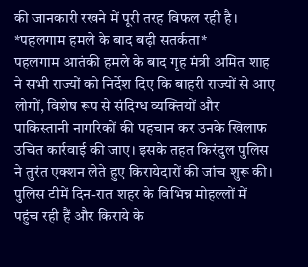की जानकारी रखने में पूरी तरह विफल रही है।
*पहलगाम हमले के बाद बढ़ी सतर्कता*
पहलगाम आतंकी हमले के बाद गृह मंत्री अमित शाह ने सभी राज्यों को निर्देश दिए कि बाहरी राज्यों से आए लोगों, विशेष रूप से संदिग्ध व्यक्तियों और पाकिस्तानी नागरिकों की पहचान कर उनके खिलाफ उचित कार्रवाई की जाए। इसके तहत किरंदुल पुलिस ने तुरंत एक्शन लेते हुए किरायेदारों की जांच शुरू की। पुलिस टीमें दिन-रात शहर के विभिन्न मोहल्लों में पहुंच रही हैं और किराये के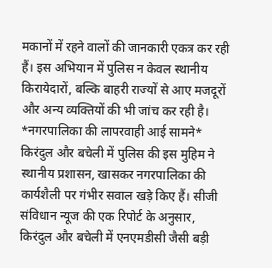मकानों में रहने वालों की जानकारी एकत्र कर रही हैं। इस अभियान में पुलिस न केवल स्थानीय किरायेदारों, बल्कि बाहरी राज्यों से आए मजदूरों और अन्य व्यक्तियों की भी जांच कर रही है।
*नगरपालिका की लापरवाही आई सामने*
किरंदुल और बचेली में पुलिस की इस मुहिम ने स्थानीय प्रशासन, खासकर नगरपालिका की कार्यशैली पर गंभीर सवाल खड़े किए हैं। सीजी संविधान न्यूज की एक रिपोर्ट के अनुसार, किरंदुल और बचेली में एनएमडीसी जैसी बड़ी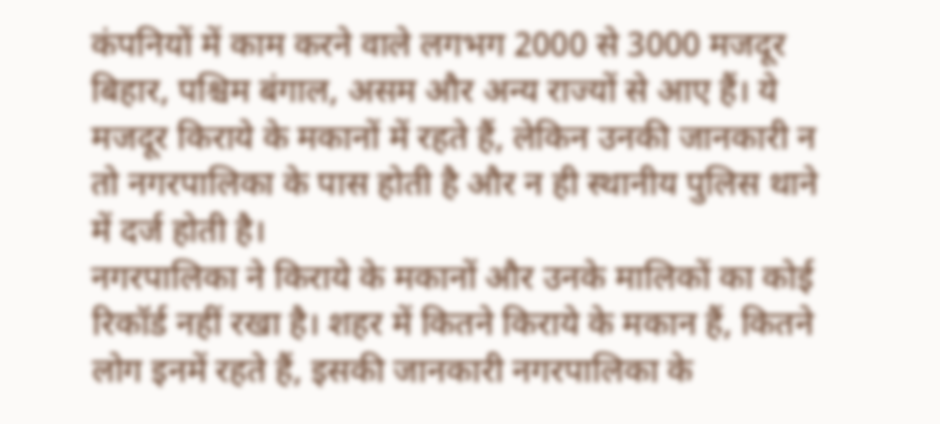कंपनियों में काम करने वाले लगभग 2000 से 3000 मजदूर बिहार, पश्चिम बंगाल, असम और अन्य राज्यों से आए हैं। ये मजदूर किराये के मकानों में रहते हैं, लेकिन उनकी जानकारी न तो नगरपालिका के पास होती है और न ही स्थानीय पुलिस थाने में दर्ज होती है।
नगरपालिका ने किराये के मकानों और उनके मालिकों का कोई रिकॉर्ड नहीं रखा है। शहर में कितने किराये के मकान हैं, कितने लोग इनमें रहते हैं, इसकी जानकारी नगरपालिका के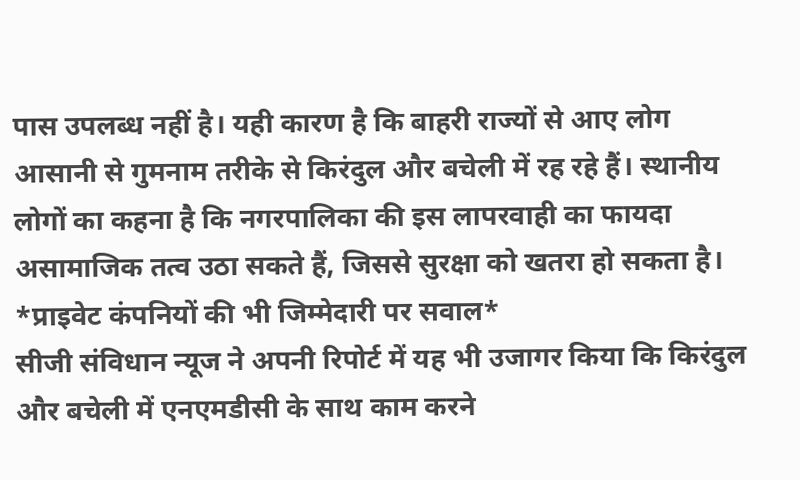पास उपलब्ध नहीं है। यही कारण है कि बाहरी राज्यों से आए लोग आसानी से गुमनाम तरीके से किरंदुल और बचेली में रह रहे हैं। स्थानीय लोगों का कहना है कि नगरपालिका की इस लापरवाही का फायदा असामाजिक तत्व उठा सकते हैं, जिससे सुरक्षा को खतरा हो सकता है।
*प्राइवेट कंपनियों की भी जिम्मेदारी पर सवाल*
सीजी संविधान न्यूज ने अपनी रिपोर्ट में यह भी उजागर किया कि किरंदुल और बचेली में एनएमडीसी के साथ काम करने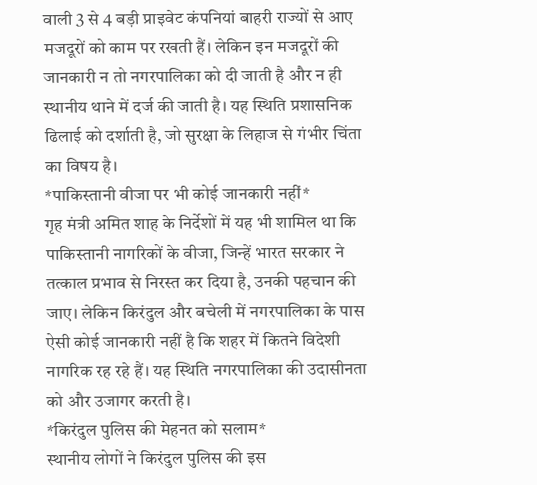वाली 3 से 4 बड़ी प्राइवेट कंपनियां बाहरी राज्यों से आए मजदूरों को काम पर रखती हैं। लेकिन इन मजदूरों की जानकारी न तो नगरपालिका को दी जाती है और न ही स्थानीय थाने में दर्ज की जाती है। यह स्थिति प्रशासनिक ढिलाई को दर्शाती है, जो सुरक्षा के लिहाज से गंभीर चिंता का विषय है।
*पाकिस्तानी वीजा पर भी कोई जानकारी नहीं*
गृह मंत्री अमित शाह के निर्देशों में यह भी शामिल था कि पाकिस्तानी नागरिकों के वीजा, जिन्हें भारत सरकार ने तत्काल प्रभाव से निरस्त कर दिया है, उनकी पहचान की जाए। लेकिन किरंदुल और बचेली में नगरपालिका के पास ऐसी कोई जानकारी नहीं है कि शहर में कितने विदेशी नागरिक रह रहे हैं। यह स्थिति नगरपालिका की उदासीनता को और उजागर करती है।
*किरंदुल पुलिस की मेहनत को सलाम*
स्थानीय लोगों ने किरंदुल पुलिस की इस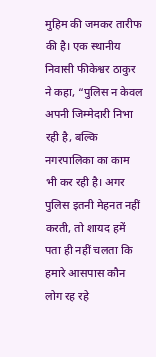मुहिम की जमकर तारीफ की है। एक स्थानीय निवासी फीकेश्वर ठाकुर ने कहा, “पुलिस न केवल अपनी जिम्मेदारी निभा रही है, बल्कि नगरपालिका का काम भी कर रही है। अगर पुलिस इतनी मेहनत नहीं करती, तो शायद हमें पता ही नहीं चलता कि हमारे आसपास कौन लोग रह रहे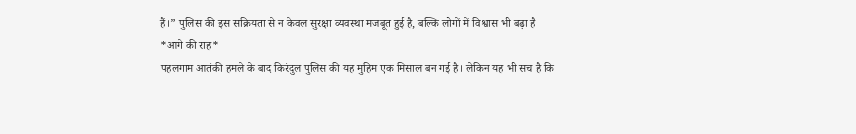हैं।” पुलिस की इस सक्रियता से न केवल सुरक्षा व्यवस्था मजबूत हुई है, बल्कि लोगों में विश्वास भी बढ़ा है
*आगे की राह*
पहलगाम आतंकी हमले के बाद किरंदुल पुलिस की यह मुहिम एक मिसाल बन गई है। लेकिन यह भी सच है कि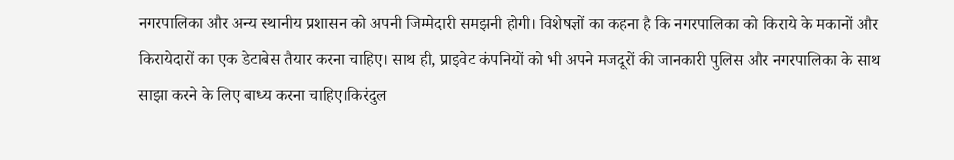नगरपालिका और अन्य स्थानीय प्रशासन को अपनी जिम्मेदारी समझनी होगी। विशेषज्ञों का कहना है कि नगरपालिका को किराये के मकानों और किरायेदारों का एक डेटाबेस तैयार करना चाहिए। साथ ही, प्राइवेट कंपनियों को भी अपने मजदूरों की जानकारी पुलिस और नगरपालिका के साथ साझा करने के लिए बाध्य करना चाहिए।किरंदुल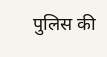पुलिस की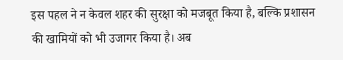इस पहल ने न केवल शहर की सुरक्षा को मजबूत किया है, बल्कि प्रशासन की खामियों को भी उजागर किया है। अब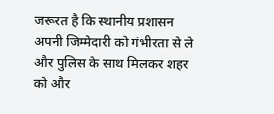जरूरत है कि स्थानीय प्रशासन अपनी जिम्मेदारी को गंभीरता से ले और पुलिस के साथ मिलकर शहर को और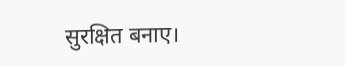सुरक्षित बनाए।